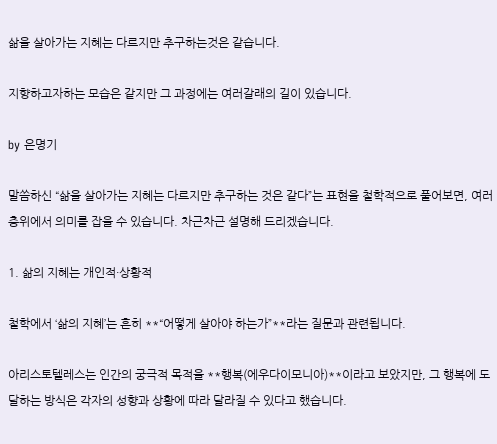삶을 살아가는 지혜는 다르지만 추구하는것은 같습니다.

지향하고자하는 모습은 같지만 그 과정에는 여러갈래의 길이 있습니다.

by 은명기

말씀하신 “삶을 살아가는 지혜는 다르지만 추구하는 것은 같다”는 표현을 철학적으로 풀어보면, 여러 층위에서 의미를 잡을 수 있습니다. 차근차근 설명해 드리겠습니다.

1. 삶의 지혜는 개인적·상황적

철학에서 ‘삶의 지혜’는 흔히 **“어떻게 살아야 하는가”**라는 질문과 관련됩니다.

아리스토텔레스는 인간의 궁극적 목적을 **행복(에우다이모니아)**이라고 보았지만, 그 행복에 도달하는 방식은 각자의 성향과 상황에 따라 달라질 수 있다고 했습니다.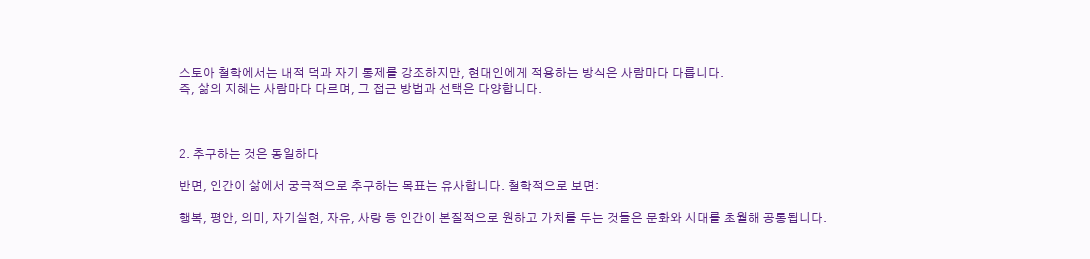스토아 철학에서는 내적 덕과 자기 통제를 강조하지만, 현대인에게 적용하는 방식은 사람마다 다릅니다.
즉, 삶의 지혜는 사람마다 다르며, 그 접근 방법과 선택은 다양합니다.



2. 추구하는 것은 동일하다

반면, 인간이 삶에서 궁극적으로 추구하는 목표는 유사합니다. 철학적으로 보면:

행복, 평안, 의미, 자기실현, 자유, 사랑 등 인간이 본질적으로 원하고 가치를 두는 것들은 문화와 시대를 초월해 공통됩니다.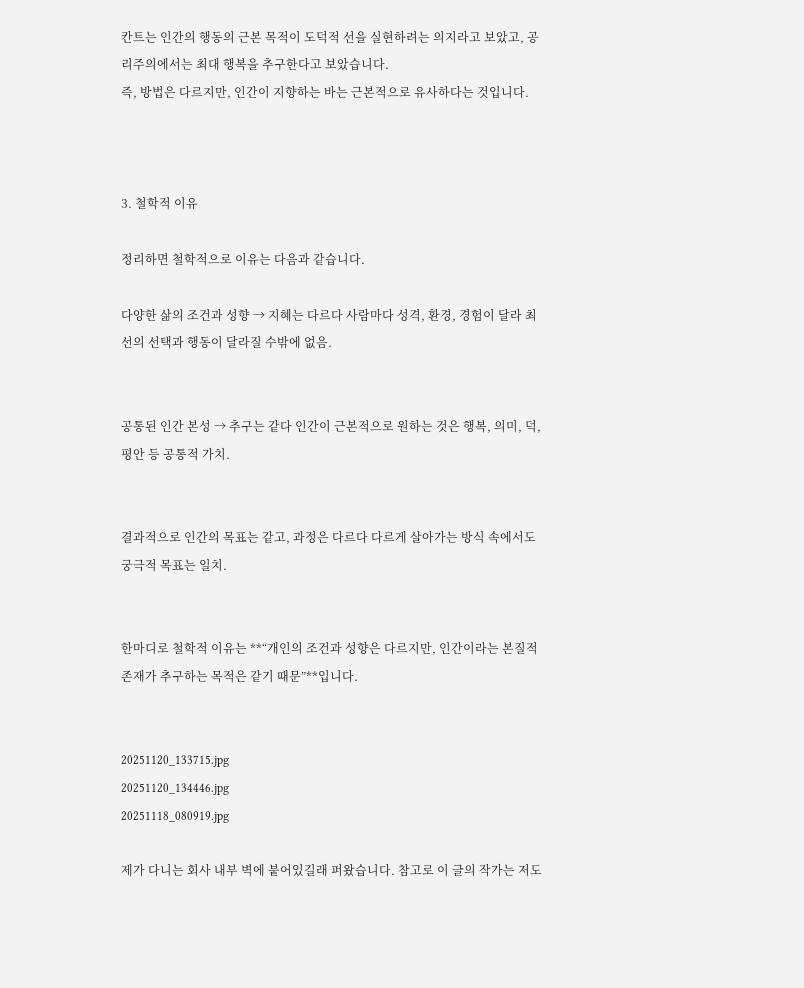칸트는 인간의 행동의 근본 목적이 도덕적 선을 실현하려는 의지라고 보았고, 공리주의에서는 최대 행복을 추구한다고 보았습니다.
즉, 방법은 다르지만, 인간이 지향하는 바는 근본적으로 유사하다는 것입니다.



3. 철학적 이유

정리하면 철학적으로 이유는 다음과 같습니다.

다양한 삶의 조건과 성향 → 지혜는 다르다 사람마다 성격, 환경, 경험이 달라 최선의 선택과 행동이 달라질 수밖에 없음.


공통된 인간 본성 → 추구는 같다 인간이 근본적으로 원하는 것은 행복, 의미, 덕, 평안 등 공통적 가치.


결과적으로 인간의 목표는 같고, 과정은 다르다 다르게 살아가는 방식 속에서도 궁극적 목표는 일치.


한마디로 철학적 이유는 **“개인의 조건과 성향은 다르지만, 인간이라는 본질적 존재가 추구하는 목적은 같기 때문”**입니다.


20251120_133715.jpg
20251120_134446.jpg
20251118_080919.jpg

제가 다니는 회사 내부 벽에 붙어있길래 퍼왔습니다. 참고로 이 글의 작가는 저도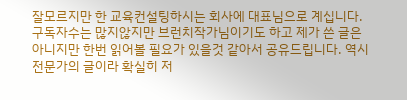잘모르지만 한 교육컨설팅하시는 회사에 대표님으로 계십니다. 구독자수는 많지않지만 브런치작가님이기도 하고 제가 쓴 글은 아니지만 한번 읽어볼 필요가 있을것 같아서 공유드립니다. 역시 전문가의 글이라 확실히 저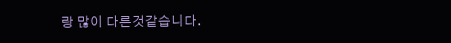랑 많이 다른것같습니다.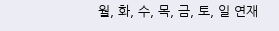월, 화, 수, 목, 금, 토, 일 연재